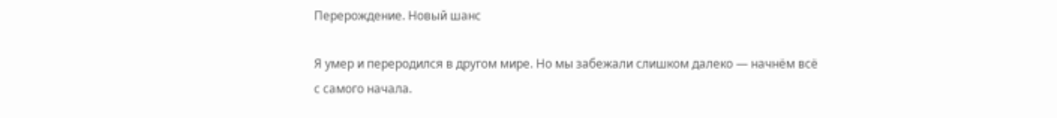Перерождение. Новый шанс

Я умер и переродился в другом мире. Но мы забежали слишком далеко — начнём всё с самого начала.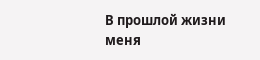В прошлой жизни меня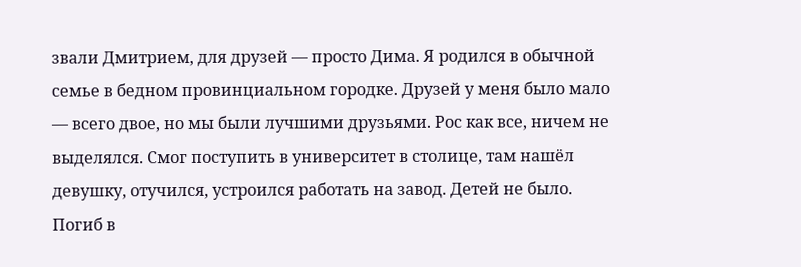звали Дмитрием, для друзей — просто Дима. Я родился в обычной семье в бедном провинциальном городке. Друзей у меня было мало — всего двое, но мы были лучшими друзьями. Рос как все, ничем не выделялся. Смог поступить в университет в столице, там нашёл девушку, отучился, устроился работать на завод. Детей не было. Погиб в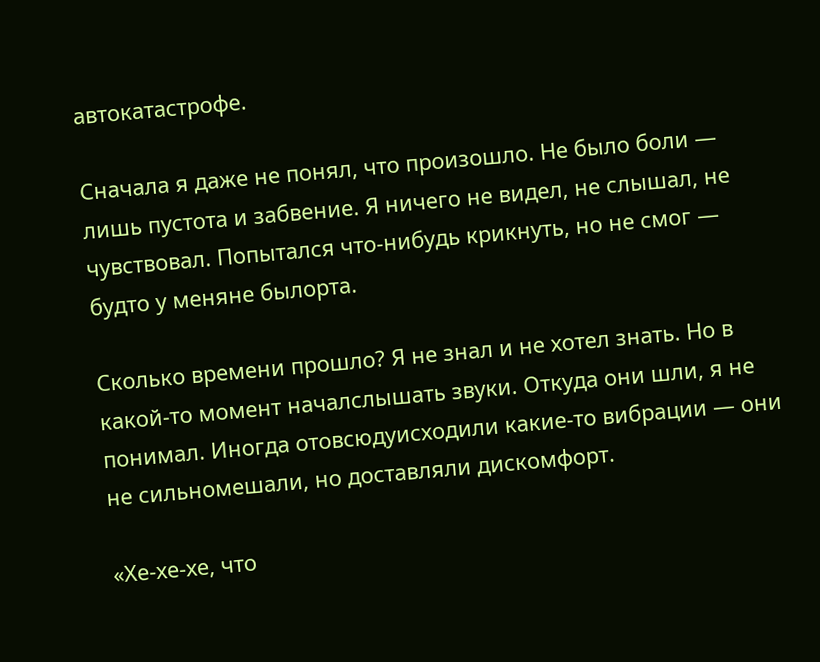автокатастрофе.

Сначала я даже не понял, что произошло. Не было боли — лишь пустота и забвение. Я ничего не видел, не слышал, не чувствовал. Попытался что‑нибудь крикнуть, но не смог — будто у меняне былорта.

Сколько времени прошло? Я не знал и не хотел знать. Но в какой‑то момент началслышать звуки. Откуда они шли, я не понимал. Иногда отовсюдуисходили какие‑то вибрации — они не сильномешали, но доставляли дискомфорт.

«Хе‑хе‑хе, что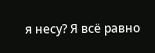я несу? Я всё равно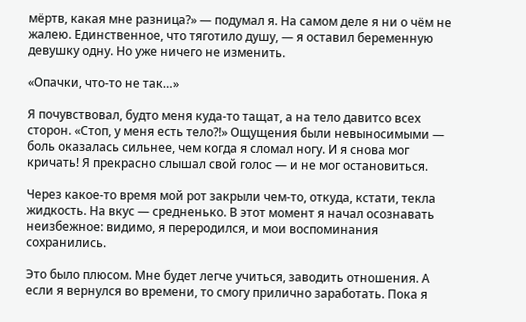мёртв, какая мне разница?» — подумал я. На самом деле я ни о чём не жалею. Единственное, что тяготило душу, — я оставил беременную девушку одну. Но уже ничего не изменить.

«Опачки, что‑то не так…»

Я почувствовал, будто меня куда‑то тащат, а на тело давитсо всех сторон. «Стоп, у меня есть тело?!» Ощущения были невыносимыми — боль оказалась сильнее, чем когда я сломал ногу. И я снова мог кричать! Я прекрасно слышал свой голос — и не мог остановиться.

Через какое‑то время мой рот закрыли чем‑то, откуда, кстати, текла жидкость. На вкус — средненько. В этот момент я начал осознавать неизбежное: видимо, я переродился, и мои воспоминания сохранились.

Это было плюсом. Мне будет легче учиться, заводить отношения. А если я вернулся во времени, то смогу прилично заработать. Пока я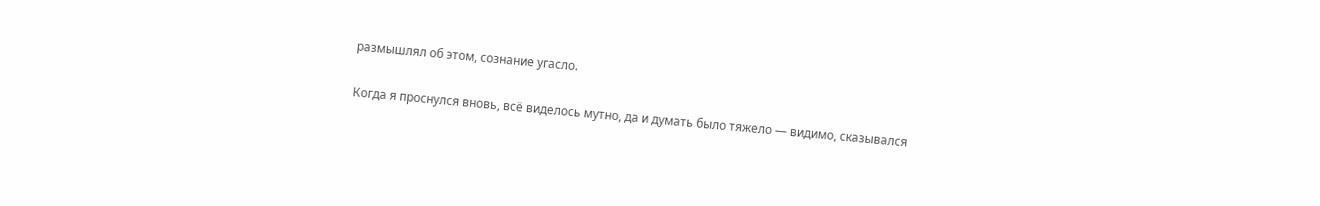размышлял об этом, сознание угасло.

Когда я проснулся вновь, всё виделось мутно, да и думать было тяжело — видимо, сказывался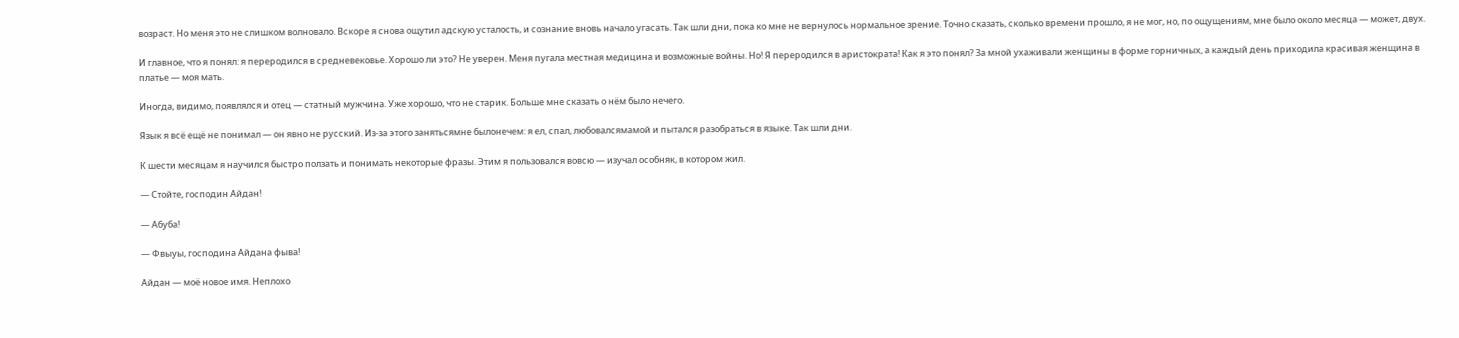возраст. Но меня это не слишком волновало. Вскоре я снова ощутил адскую усталость, и сознание вновь начало угасать. Так шли дни, пока ко мне не вернулось нормальное зрение. Точно сказать, сколько времени прошло, я не мог, но, по ощущениям, мне было около месяца — может, двух.

И главное, что я понял: я переродился в средневековье. Хорошо ли это? Не уверен. Меня пугала местная медицина и возможные войны. Но! Я переродился в аристократа! Как я это понял? За мной ухаживали женщины в форме горничных, а каждый день приходила красивая женщина в платье — моя мать.

Иногда, видимо, появлялся и отец — статный мужчина. Уже хорошо, что не старик. Больше мне сказать о нём было нечего.

Язык я всё ещё не понимал — он явно не русский. Из‑за этого занятьсямне былонечем: я ел, спал, любовалсямамой и пытался разобраться в языке. Так шли дни.

К шести месяцам я научился быстро ползать и понимать некоторые фразы. Этим я пользовался вовсю — изучал особняк, в котором жил.

— Стойте, господин Айдан!

— Абуба!

— Фвыуы, господина Айдана фыва!

Айдан — моё новое имя. Неплохо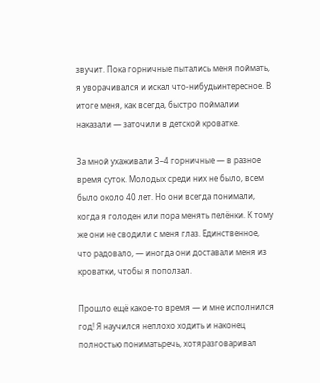звучит. Пока горничные пытались меня поймать, я уворачивался и искал что‑нибудьинтересное. В итоге меня, как всегда, быстро поймалии наказали — заточили в детской кроватке.

За мной ухаживали 3–4 горничные — в разное время суток. Молодых среди них не было, всем было около 40 лет. Но они всегда понимали, когда я голоден или пора менять пелёнки. К тому же они не сводили с меня глаз. Единственное, что радовало, — иногда они доставали меня из кроватки, чтобы я поползал.

Прошло ещё какое‑то время — и мне исполнился год! Я научился неплохо ходить и наконец полностью пониматьречь, хотяразговаривал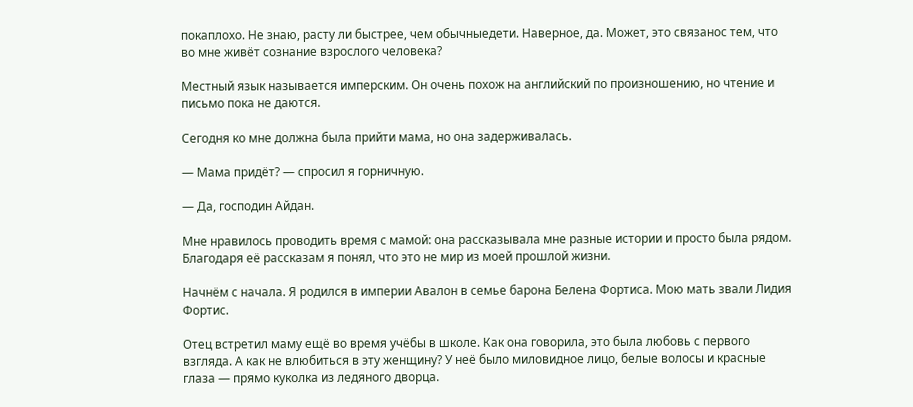покаплохо. Не знаю, расту ли быстрее, чем обычныедети. Наверное, да. Может, это связанос тем, что во мне живёт сознание взрослого человека?

Местный язык называется имперским. Он очень похож на английский по произношению, но чтение и письмо пока не даются.

Сегодня ко мне должна была прийти мама, но она задерживалась.

— Мама придёт? — спросил я горничную.

— Да, господин Айдан.

Мне нравилось проводить время с мамой: она рассказывала мне разные истории и просто была рядом. Благодаря её рассказам я понял, что это не мир из моей прошлой жизни.

Начнём с начала. Я родился в империи Авалон в семье барона Белена Фортиса. Мою мать звали Лидия Фортис.

Отец встретил маму ещё во время учёбы в школе. Как она говорила, это была любовь с первого взгляда. А как не влюбиться в эту женщину? У неё было миловидное лицо, белые волосы и красные глаза — прямо куколка из ледяного дворца.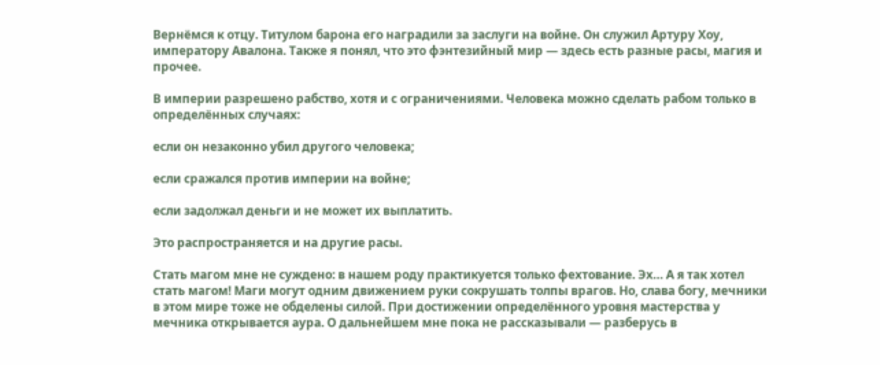Вернёмся к отцу. Титулом барона его наградили за заслуги на войне. Он служил Артуру Хоу, императору Авалона. Также я понял, что это фэнтезийный мир — здесь есть разные расы, магия и прочее.

В империи разрешено рабство, хотя и с ограничениями. Человека можно сделать рабом только в определённых случаях:

если он незаконно убил другого человека;

если сражался против империи на войне;

если задолжал деньги и не может их выплатить.

Это распространяется и на другие расы.

Стать магом мне не суждено: в нашем роду практикуется только фехтование. Эх… А я так хотел стать магом! Маги могут одним движением руки сокрушать толпы врагов. Но, слава богу, мечники в этом мире тоже не обделены силой. При достижении определённого уровня мастерства у мечника открывается аура. О дальнейшем мне пока не рассказывали — разберусь в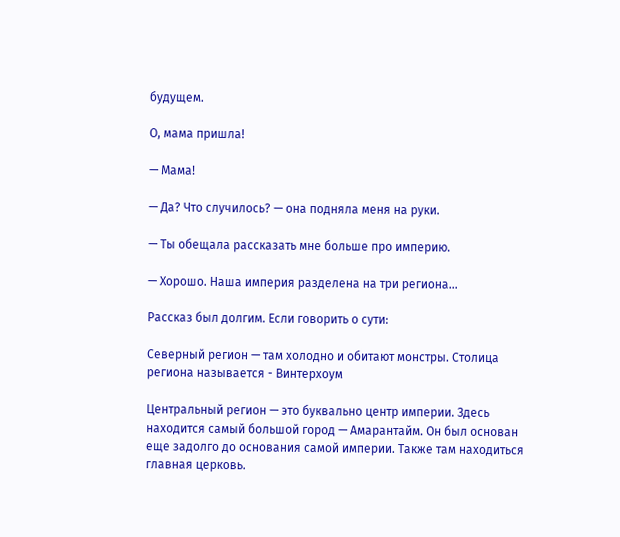будущем.

О, мама пришла!

— Мама!

— Да? Что случилось? — она подняла меня на руки.

— Ты обещала рассказать мне больше про империю.

— Хорошо. Наша империя разделена на три региона…

Рассказ был долгим. Если говорить о сути:

Северный регион — там холодно и обитают монстры. Столица региона называется - Винтерхоум

Центральный регион — это буквально центр империи. Здесь находится самый большой город — Амарантайм. Он был основан еще задолго до основания самой империи. Также там находиться главная церковь.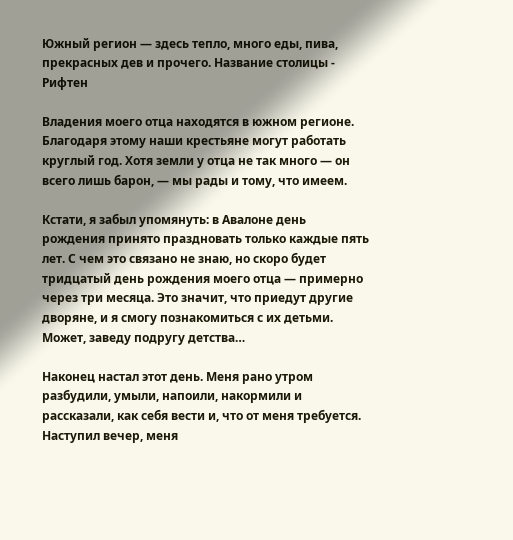Южный регион — здесь тепло, много еды, пива, прекрасных дев и прочего. Название столицы - Рифтен

Владения моего отца находятся в южном регионе. Благодаря этому наши крестьяне могут работать круглый год. Хотя земли у отца не так много — он всего лишь барон, — мы рады и тому, что имеем.

Кстати, я забыл упомянуть: в Авалоне день рождения принято праздновать только каждые пять лет. С чем это связано не знаю, но скоро будет тридцатый день рождения моего отца — примерно через три месяца. Это значит, что приедут другие дворяне, и я смогу познакомиться с их детьми. Может, заведу подругу детства…

Наконец настал этот день. Меня рано утром разбудили, умыли, напоили, накормили и рассказали, как себя вести и, что от меня требуется. Наступил вечер, меня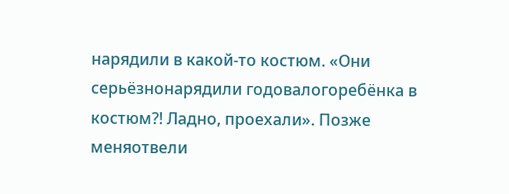нарядили в какой‑то костюм. «Они серьёзнонарядили годовалогоребёнка в костюм?! Ладно, проехали». Позже меняотвели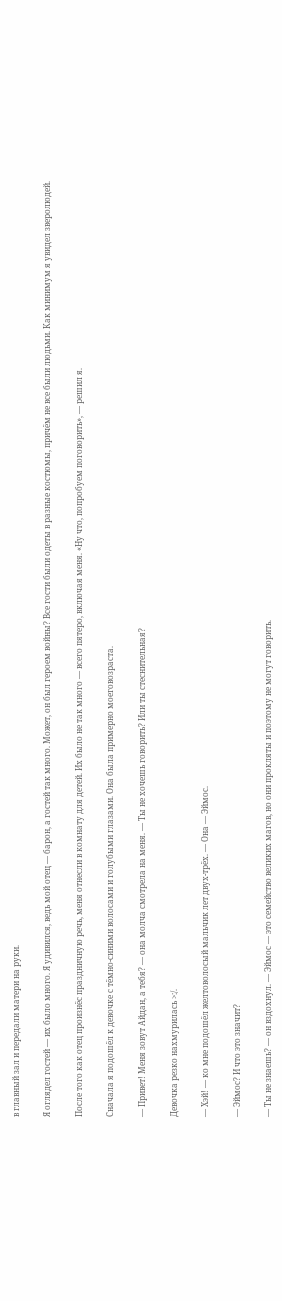в главный зал и передали матери на руки.

Я оглядел гостей — их было много. Я удивился, ведь мой отец — барон, а гостей так много. Может, он был героем войны? Все гости были одеты в разные костюмы, причём не все были людьми. Как минимум я увидел зверолюдей.

После того как отец произнёс праздничную речь, меня отнесли в комнату для детей. Их было не так много — всего пятеро, включая меня. «Ну что, попробуем поговорить», — решил я.

Сначала я подошёл к девочке с тёмно‑синими волосами и голубыми глазами. Она была примерно моеговозраста.

— Привет! Меня зовут Айдан, а тебя? — она молча смотрела на меня. — Ты не хочешь говорить? Или ты стеснительная?

Девочка резко нахмурилась >:/.

— Хэй! — ко мне подошёл желтоволосый мальчик лет двух‑трёх. — Она — Эймос.

— Эймос? И что это значит?

— Ты не знаешь? — он вздохнул. — Эймос — это семейство великих магов, но они прокляты и поэтому не могут говорить.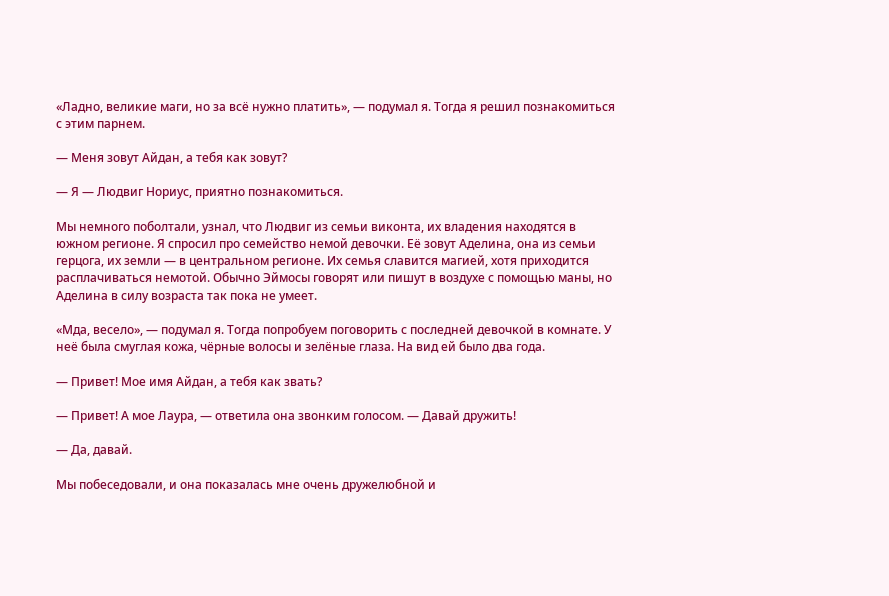«Ладно, великие маги, но за всё нужно платить», — подумал я. Тогда я решил познакомиться с этим парнем.

— Меня зовут Айдан, а тебя как зовут?

— Я — Людвиг Нориус, приятно познакомиться.

Мы немного поболтали, узнал, что Людвиг из семьи виконта, их владения находятся в южном регионе. Я спросил про семейство немой девочки. Её зовут Аделина, она из семьи герцога, их земли — в центральном регионе. Их семья славится магией, хотя приходится расплачиваться немотой. Обычно Эймосы говорят или пишут в воздухе с помощью маны, но Аделина в силу возраста так пока не умеет.

«Мда, весело», — подумал я. Тогда попробуем поговорить с последней девочкой в комнате. У неё была смуглая кожа, чёрные волосы и зелёные глаза. На вид ей было два года.

— Привет! Мое имя Айдан, а тебя как звать?

— Привет! А мое Лаура, — ответила она звонким голосом. — Давай дружить!

— Да, давай.

Мы побеседовали, и она показалась мне очень дружелюбной и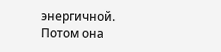энергичной. Потом она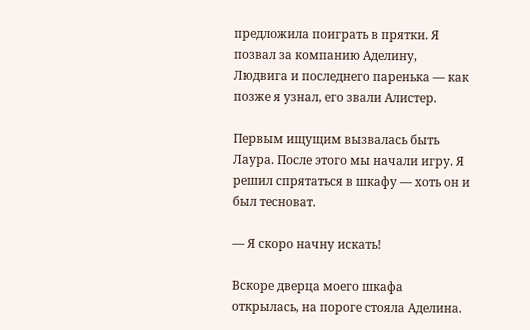предложила поиграть в прятки. Я позвал за компанию Аделину, Людвига и последнего паренька — как позже я узнал, его звали Алистер.

Первым ищущим вызвалась быть Лаура. После этого мы начали игру. Я решил спрятаться в шкафу — хоть он и был тесноват.

— Я скоро начну искать!

Вскоре дверца моего шкафа открылась, на пороге стояла Аделина.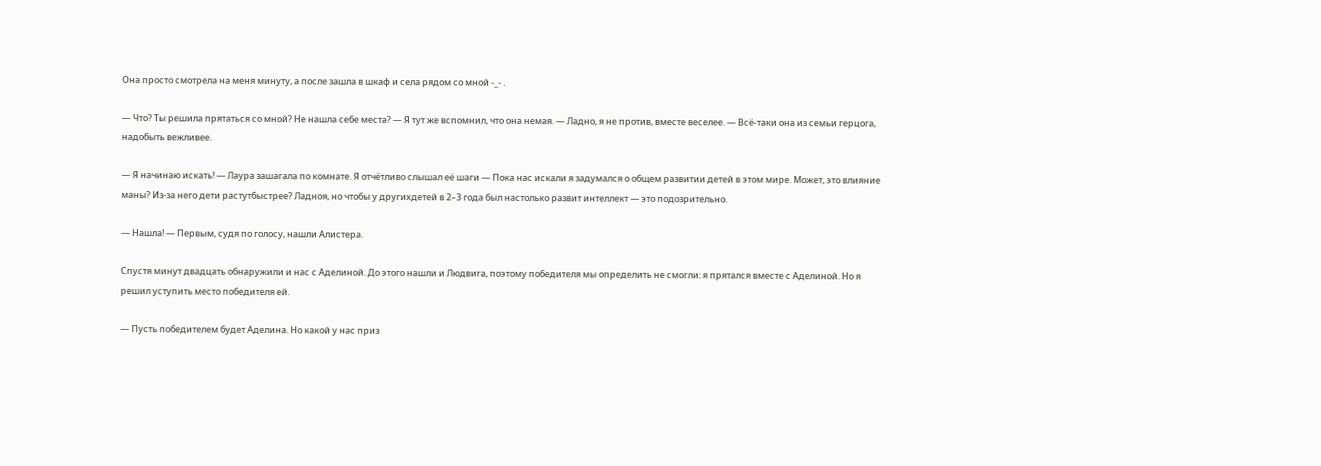Она просто смотрела на меня минуту, а после зашла в шкаф и села рядом со мной -_- .

— Что? Ты решила прятаться со мной? Не нашла себе места? — Я тут же вспомнил, что она немая. — Ладно, я не против, вместе веселее. — Всё‑таки она из семьи герцога, надобыть вежливее.

— Я начинаю искать! — Лаура зашагала по комнате. Я отчётливо слышал её шаги — Пока нас искали я задумался о общем развитии детей в этом мире. Может, это влияние маны? Из‑за него дети растутбыстрее? Ладноя, но чтобы у другихдетей в 2–3 года был настолько развит интеллект — это подозрительно.

— Нашла! — Первым, судя по голосу, нашли Алистера.

Спустя минут двадцать обнаружили и нас с Аделиной. До этого нашли и Людвига, поэтому победителя мы определить не смогли: я прятался вместе с Аделиной. Но я решил уступить место победителя ей.

— Пусть победителем будет Аделина. Но какой у нас приз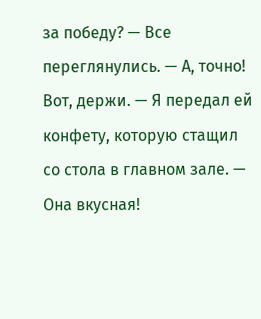за победу? — Все переглянулись. — А, точно! Вот, держи. — Я передал ей конфету, которую стащил со стола в главном зале. — Она вкусная!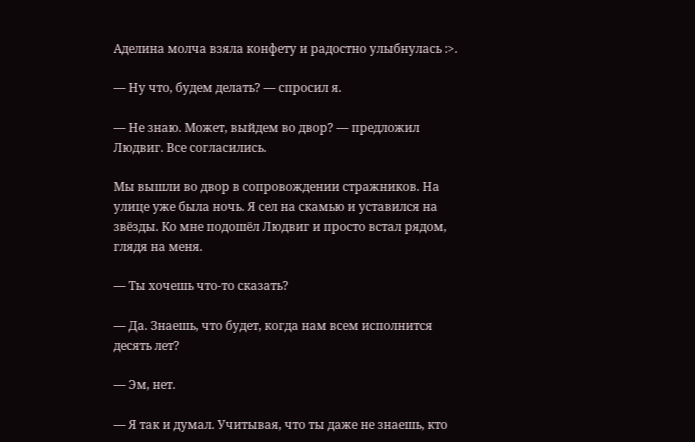Аделина молча взяла конфету и радостно улыбнулась :>.

— Ну что, будем делать? — спросил я.

— Не знаю. Может, выйдем во двор? — предложил Людвиг. Все согласились.

Мы вышли во двор в сопровождении стражников. На улице уже была ночь. Я сел на скамью и уставился на звёзды. Ко мне подошёл Людвиг и просто встал рядом, глядя на меня.

— Ты хочешь что‑то сказать?

— Да. Знаешь, что будет, когда нам всем исполнится десять лет?

— Эм, нет.

— Я так и думал. Учитывая, что ты даже не знаешь, кто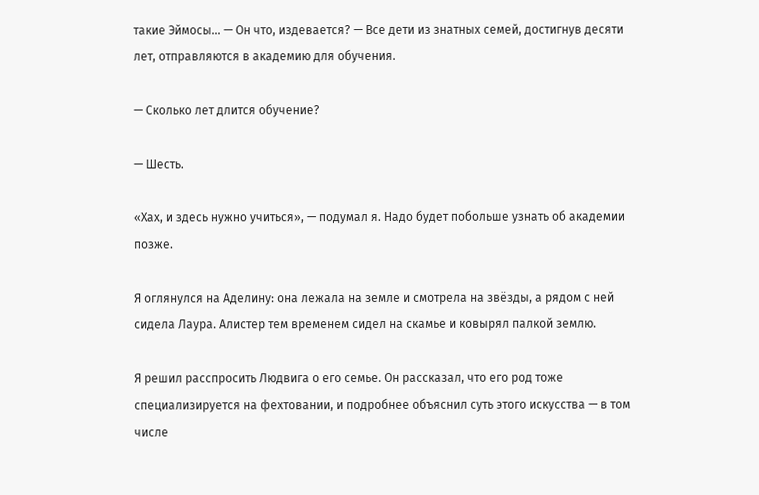такие Эймосы… — Он что, издевается? — Все дети из знатных семей, достигнув десяти лет, отправляются в академию для обучения.

— Сколько лет длится обучение?

— Шесть.

«Хах, и здесь нужно учиться», — подумал я. Надо будет побольше узнать об академии позже.

Я оглянулся на Аделину: она лежала на земле и смотрела на звёзды, а рядом с ней сидела Лаура. Алистер тем временем сидел на скамье и ковырял палкой землю.

Я решил расспросить Людвига о его семье. Он рассказал, что его род тоже специализируется на фехтовании, и подробнее объяснил суть этого искусства — в том числе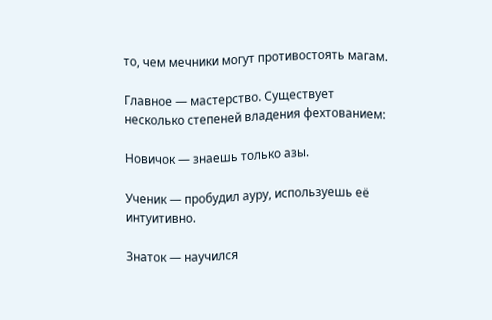то, чем мечники могут противостоять магам.

Главное — мастерство. Существует несколько степеней владения фехтованием:

Новичок — знаешь только азы.

Ученик — пробудил ауру, используешь её интуитивно.

Знаток — научился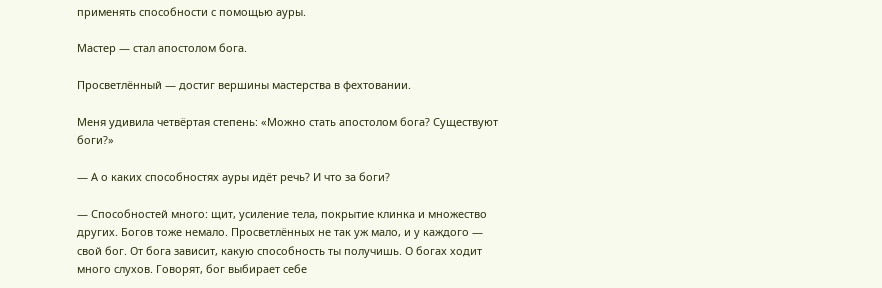применять способности с помощью ауры.

Мастер — стал апостолом бога.

Просветлённый — достиг вершины мастерства в фехтовании.

Меня удивила четвёртая степень: «Можно стать апостолом бога? Существуют боги?»

— А о каких способностях ауры идёт речь? И что за боги?

— Способностей много: щит, усиление тела, покрытие клинка и множество других. Богов тоже немало. Просветлённых не так уж мало, и у каждого — свой бог. От бога зависит, какую способность ты получишь. О богах ходит много слухов. Говорят, бог выбирает себе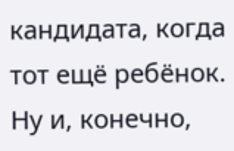кандидата, когда тот ещё ребёнок. Ну и, конечно,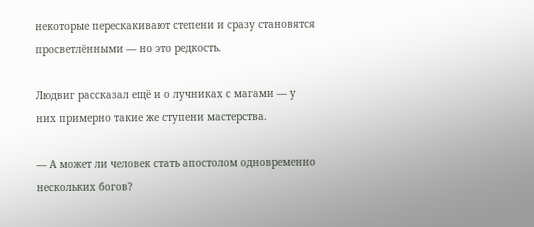некоторые перескакивают степени и сразу становятся просветлёнными — но это редкость.

Людвиг рассказал ещё и о лучниках с магами — у них примерно такие же ступени мастерства.

— А может ли человек стать апостолом одновременно нескольких богов?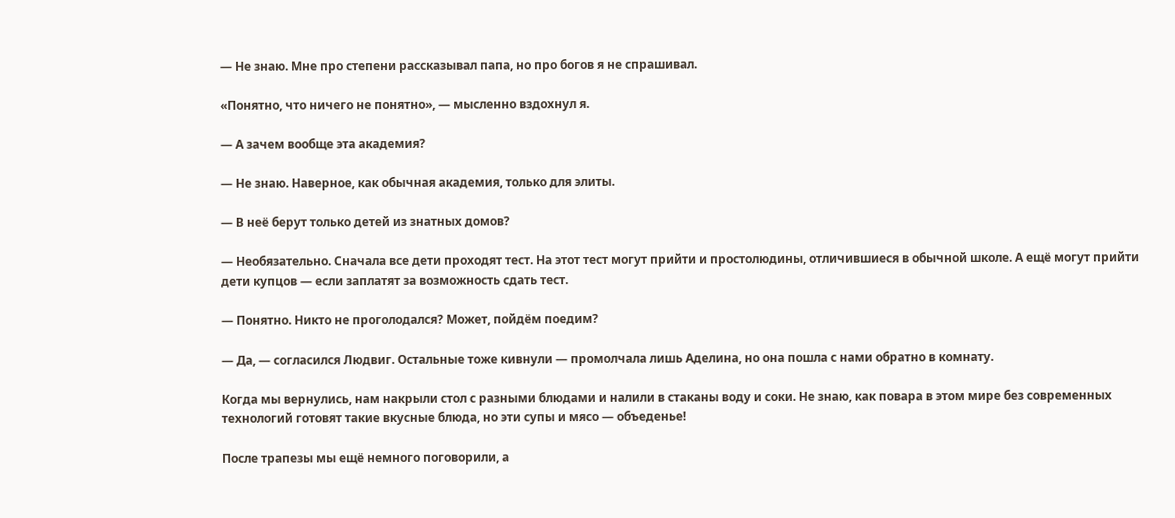— Не знаю. Мне про степени рассказывал папа, но про богов я не спрашивал.

«Понятно, что ничего не понятно», — мысленно вздохнул я.

— А зачем вообще эта академия?

— Не знаю. Наверное, как обычная академия, только для элиты.

— В неё берут только детей из знатных домов?

— Необязательно. Сначала все дети проходят тест. На этот тест могут прийти и простолюдины, отличившиеся в обычной школе. А ещё могут прийти дети купцов — если заплатят за возможность сдать тест.

— Понятно. Никто не проголодался? Может, пойдём поедим?

— Да, — согласился Людвиг. Остальные тоже кивнули — промолчала лишь Аделина, но она пошла с нами обратно в комнату.

Когда мы вернулись, нам накрыли стол с разными блюдами и налили в стаканы воду и соки. Не знаю, как повара в этом мире без современных технологий готовят такие вкусные блюда, но эти супы и мясо — объеденье!

После трапезы мы ещё немного поговорили, а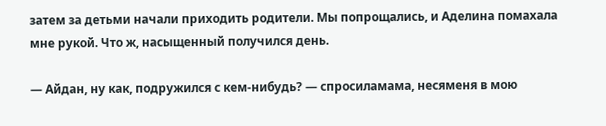затем за детьми начали приходить родители. Мы попрощались, и Аделина помахала мне рукой. Что ж, насыщенный получился день.

— Айдан, ну как, подружился с кем‑нибудь? — спросиламама, несяменя в мою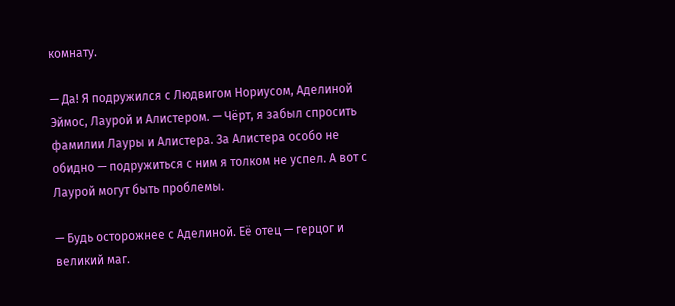комнату.

— Да! Я подружился с Людвигом Нориусом, Аделиной Эймос, Лаурой и Алистером. — Чёрт, я забыл спросить фамилии Лауры и Алистера. За Алистера особо не обидно — подружиться с ним я толком не успел. А вот с Лаурой могут быть проблемы.

— Будь осторожнее с Аделиной. Её отец — герцог и великий маг.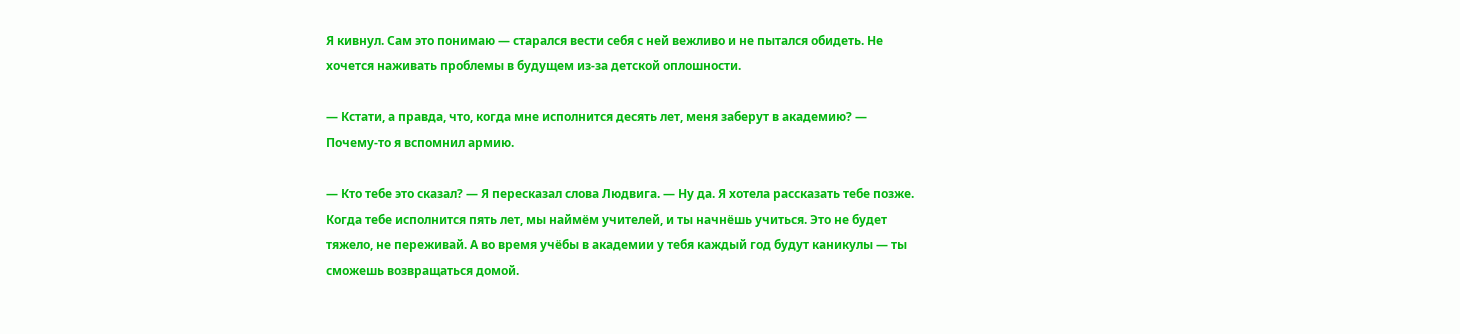Я кивнул. Сам это понимаю — старался вести себя с ней вежливо и не пытался обидеть. Не хочется наживать проблемы в будущем из‑за детской оплошности.

— Кстати, а правда, что, когда мне исполнится десять лет, меня заберут в академию? — Почему‑то я вспомнил армию.

— Кто тебе это сказал? — Я пересказал слова Людвига. — Ну да. Я хотела рассказать тебе позже. Когда тебе исполнится пять лет, мы наймём учителей, и ты начнёшь учиться. Это не будет тяжело, не переживай. А во время учёбы в академии у тебя каждый год будут каникулы — ты сможешь возвращаться домой.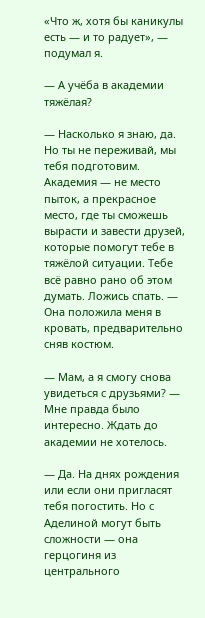«Что ж, хотя бы каникулы есть — и то радует», — подумал я.

— А учёба в академии тяжёлая?

— Насколько я знаю, да. Но ты не переживай, мы тебя подготовим. Академия — не место пыток, а прекрасное место, где ты сможешь вырасти и завести друзей, которые помогут тебе в тяжёлой ситуации. Тебе всё равно рано об этом думать. Ложись спать. — Она положила меня в кровать, предварительно сняв костюм.

— Мам, а я смогу снова увидеться с друзьями? — Мне правда было интересно. Ждать до академии не хотелось.

— Да. На днях рождения или если они пригласят тебя погостить. Но с Аделиной могут быть сложности — она герцогиня из центрального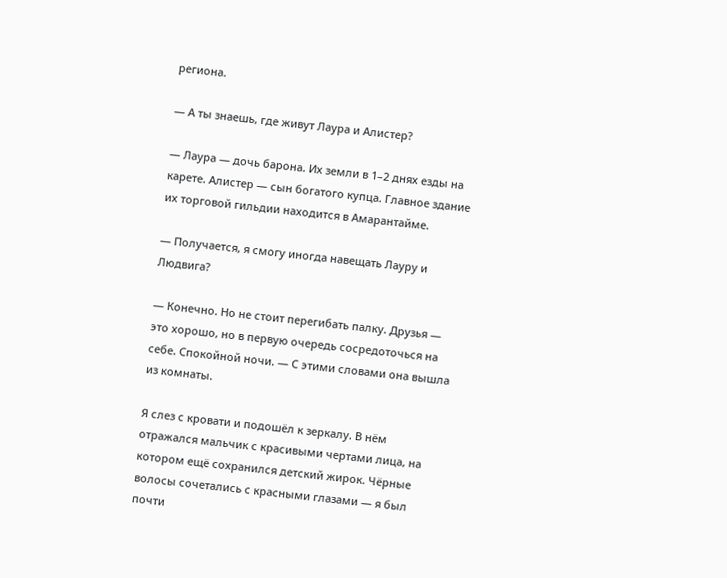региона.

— А ты знаешь, где живут Лаура и Алистер?

— Лаура — дочь барона. Их земли в 1–2 днях езды на карете. Алистер — сын богатого купца. Главное здание их торговой гильдии находится в Амарантайме.

— Получается, я смогу иногда навещать Лауру и Людвига?

— Конечно. Но не стоит перегибать палку. Друзья — это хорошо, но в первую очередь сосредоточься на себе. Спокойной ночи. — С этими словами она вышла из комнаты.

Я слез с кровати и подошёл к зеркалу. В нём отражался мальчик с красивыми чертами лица, на котором ещё сохранился детский жирок. Чёрные волосы сочетались с красными глазами — я был почти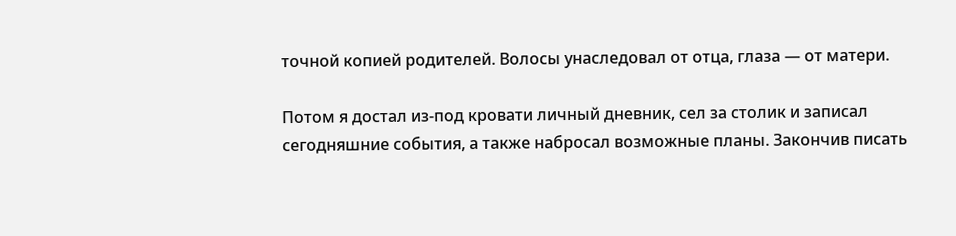точной копией родителей. Волосы унаследовал от отца, глаза — от матери.

Потом я достал из‑под кровати личный дневник, сел за столик и записал сегодняшние события, а также набросал возможные планы. Закончив писать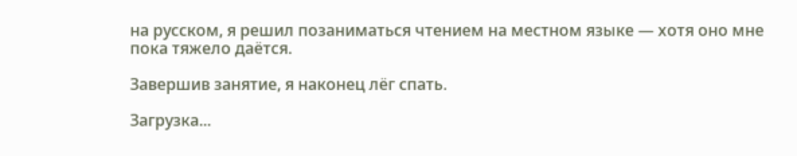на русском, я решил позаниматься чтением на местном языке — хотя оно мне пока тяжело даётся.

Завершив занятие, я наконец лёг спать.

Загрузка...